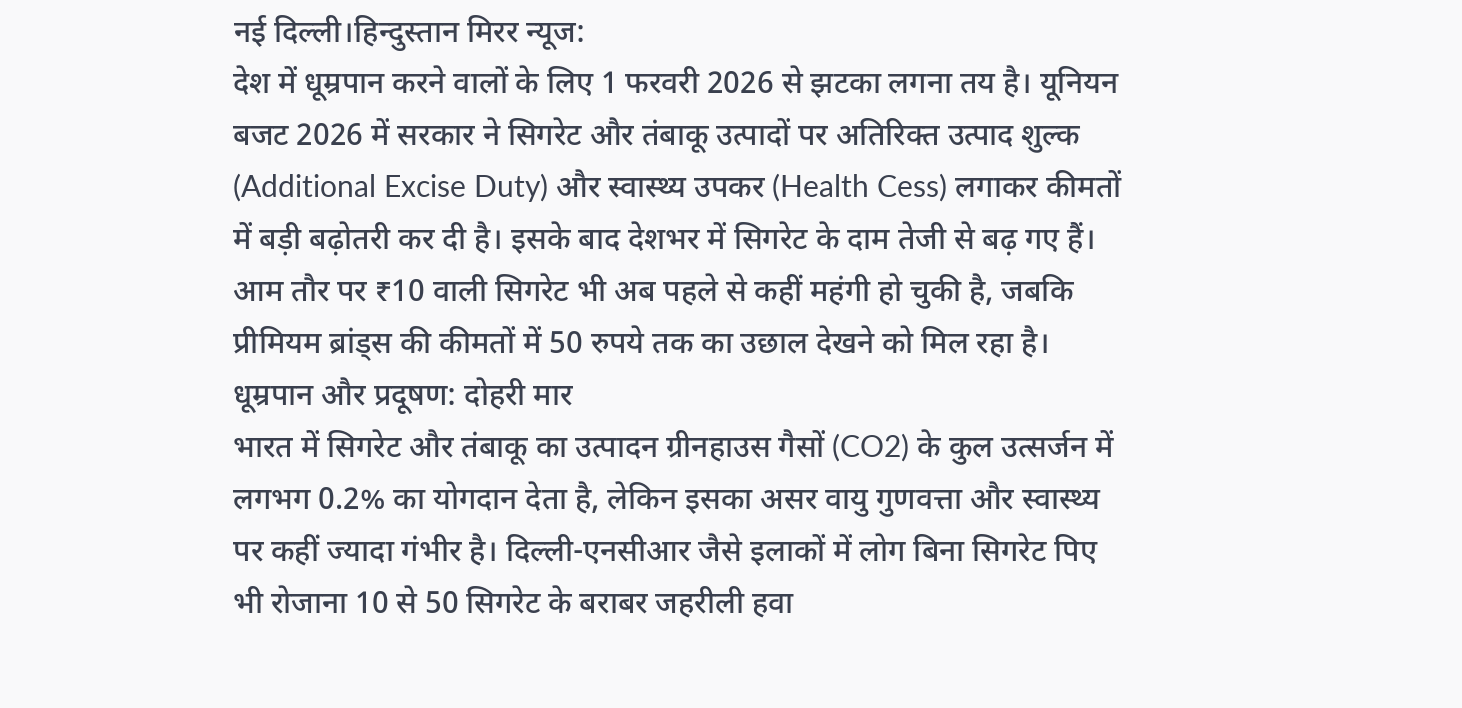नई दिल्ली।हिन्दुस्तान मिरर न्यूज:
देश में धूम्रपान करने वालों के लिए 1 फरवरी 2026 से झटका लगना तय है। यूनियन बजट 2026 में सरकार ने सिगरेट और तंबाकू उत्पादों पर अतिरिक्त उत्पाद शुल्क (Additional Excise Duty) और स्वास्थ्य उपकर (Health Cess) लगाकर कीमतों में बड़ी बढ़ोतरी कर दी है। इसके बाद देशभर में सिगरेट के दाम तेजी से बढ़ गए हैं। आम तौर पर ₹10 वाली सिगरेट भी अब पहले से कहीं महंगी हो चुकी है, जबकि प्रीमियम ब्रांड्स की कीमतों में 50 रुपये तक का उछाल देखने को मिल रहा है।
धूम्रपान और प्रदूषण: दोहरी मार
भारत में सिगरेट और तंबाकू का उत्पादन ग्रीनहाउस गैसों (CO2) के कुल उत्सर्जन में लगभग 0.2% का योगदान देता है, लेकिन इसका असर वायु गुणवत्ता और स्वास्थ्य पर कहीं ज्यादा गंभीर है। दिल्ली-एनसीआर जैसे इलाकों में लोग बिना सिगरेट पिए भी रोजाना 10 से 50 सिगरेट के बराबर जहरीली हवा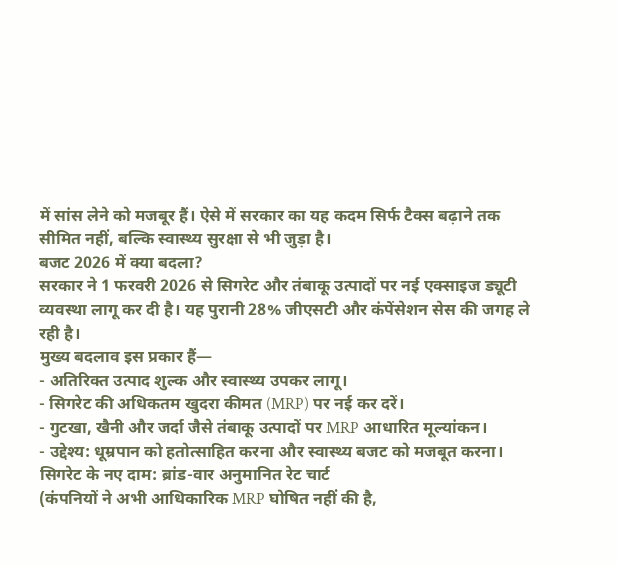में सांस लेने को मजबूर हैं। ऐसे में सरकार का यह कदम सिर्फ टैक्स बढ़ाने तक सीमित नहीं, बल्कि स्वास्थ्य सुरक्षा से भी जुड़ा है।
बजट 2026 में क्या बदला?
सरकार ने 1 फरवरी 2026 से सिगरेट और तंबाकू उत्पादों पर नई एक्साइज ड्यूटी व्यवस्था लागू कर दी है। यह पुरानी 28% जीएसटी और कंपेंसेशन सेस की जगह ले रही है।
मुख्य बदलाव इस प्रकार हैं—
- अतिरिक्त उत्पाद शुल्क और स्वास्थ्य उपकर लागू।
- सिगरेट की अधिकतम खुदरा कीमत (MRP) पर नई कर दरें।
- गुटखा, खैनी और जर्दा जैसे तंबाकू उत्पादों पर MRP आधारित मूल्यांकन।
- उद्देश्य: धूम्रपान को हतोत्साहित करना और स्वास्थ्य बजट को मजबूत करना।
सिगरेट के नए दाम: ब्रांड-वार अनुमानित रेट चार्ट
(कंपनियों ने अभी आधिकारिक MRP घोषित नहीं की है,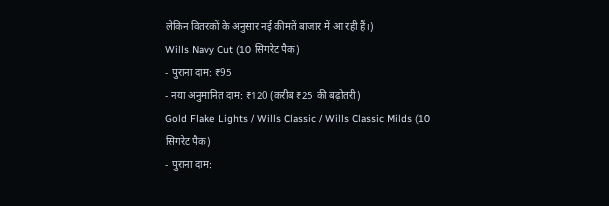लेकिन वितरकों के अनुसार नई कीमतें बाजार में आ रही हैं।)
Wills Navy Cut (10 सिगरेट पैक)
- पुराना दाम: ₹95
- नया अनुमानित दाम: ₹120 (करीब ₹25 की बढ़ोतरी)
Gold Flake Lights / Wills Classic / Wills Classic Milds (10 सिगरेट पैक)
- पुराना दाम: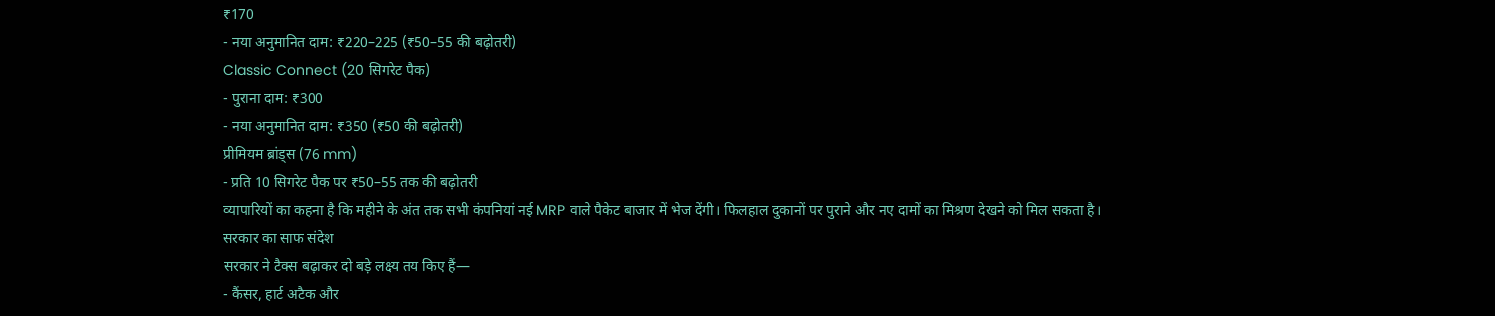₹170
- नया अनुमानित दाम: ₹220–225 (₹50–55 की बढ़ोतरी)
Classic Connect (20 सिगरेट पैक)
- पुराना दाम: ₹300
- नया अनुमानित दाम: ₹350 (₹50 की बढ़ोतरी)
प्रीमियम ब्रांड्स (76 mm)
- प्रति 10 सिगरेट पैक पर ₹50–55 तक की बढ़ोतरी
व्यापारियों का कहना है कि महीने के अंत तक सभी कंपनियां नई MRP वाले पैकेट बाजार में भेज देंगी। फिलहाल दुकानों पर पुराने और नए दामों का मिश्रण देखने को मिल सकता है।
सरकार का साफ संदेश
सरकार ने टैक्स बढ़ाकर दो बड़े लक्ष्य तय किए हैं—
- कैंसर, हार्ट अटैक और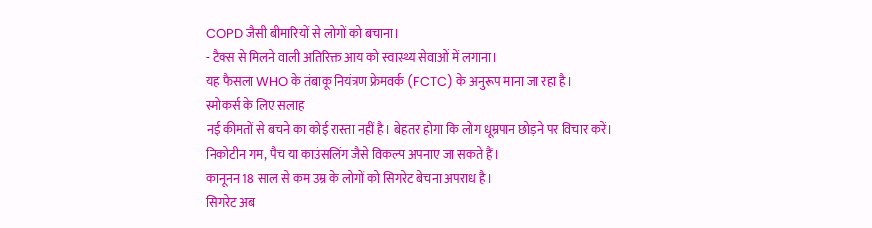COPD जैसी बीमारियों से लोगों को बचाना।
- टैक्स से मिलने वाली अतिरिक्त आय को स्वास्थ्य सेवाओं में लगाना।
यह फैसला WHO के तंबाकू नियंत्रण फ्रेमवर्क (FCTC) के अनुरूप माना जा रहा है।
स्मोकर्स के लिए सलाह
नई कीमतों से बचने का कोई रास्ता नहीं है। बेहतर होगा कि लोग धूम्रपान छोड़ने पर विचार करें। निकोटीन गम, पैच या काउंसलिंग जैसे विकल्प अपनाए जा सकते हैं।
कानूनन 18 साल से कम उम्र के लोगों को सिगरेट बेचना अपराध है।
सिगरेट अब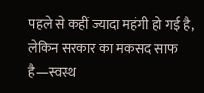पहले से कहीं ज्यादा महंगी हो गई है, लेकिन सरकार का मकसद साफ है—स्वस्थ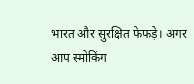भारत और सुरक्षित फेफड़े। अगर आप स्मोकिंग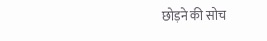छोड़ने की सोच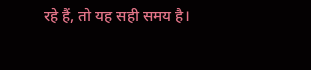रहे हैं, तो यह सही समय है।